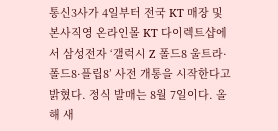통신3사가 4일부터 전국 KT 매장 및 본사직영 온라인몰 KT 다이렉트샵에서 삼성전자 ‘갤럭시 Z 폴드8 울트라·폴드8·플립8’ 사전 개통을 시작한다고 밝혔다. 정식 발매는 8월 7일이다. 올해 새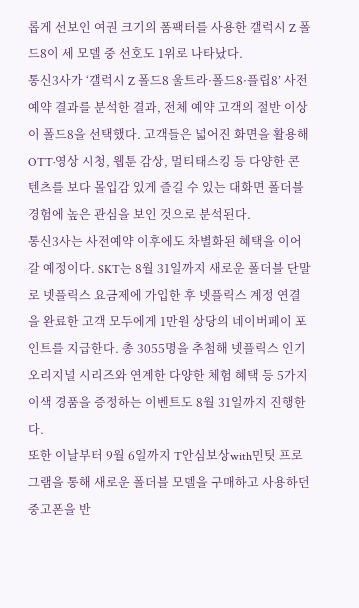롭게 선보인 여권 크기의 폼팩터를 사용한 갤럭시 Z 폴드8이 세 모델 중 선호도 1위로 나타났다.
통신3사가 ‘갤럭시 Z 폴드8 울트라·폴드8·플립8’ 사전예약 결과를 분석한 결과, 전체 예약 고객의 절반 이상이 폴드8을 선택했다. 고객들은 넓어진 화면을 활용해 OTT·영상 시청, 웹툰 감상, 멀티태스킹 등 다양한 콘텐츠를 보다 몰입감 있게 즐길 수 있는 대화면 폴더블 경험에 높은 관심을 보인 것으로 분석된다.
통신3사는 사전예약 이후에도 차별화된 혜택을 이어갈 예정이다. SKT는 8월 31일까지 새로운 폴더블 단말로 넷플릭스 요금제에 가입한 후 넷플릭스 계정 연결을 완료한 고객 모두에게 1만원 상당의 네이버페이 포인트를 지급한다. 총 3055명을 추첨해 넷플릭스 인기 오리지널 시리즈와 연계한 다양한 체험 혜택 등 5가지 이색 경품을 증정하는 이벤트도 8월 31일까지 진행한다.
또한 이날부터 9월 6일까지 T안심보상with민팃 프로그램을 통해 새로운 폴더블 모델을 구매하고 사용하던 중고폰을 반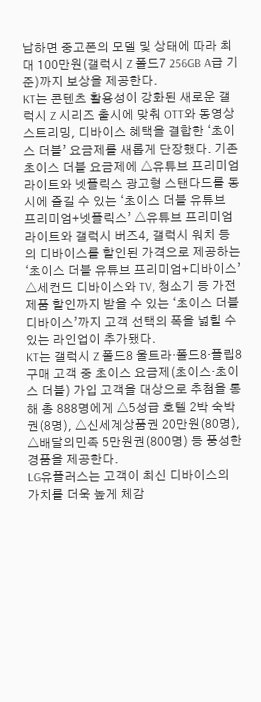납하면 중고폰의 모델 및 상태에 따라 최대 100만원(갤럭시 Z 폴드7 256GB A급 기준)까지 보상을 제공한다.
KT는 콘텐츠 활용성이 강화된 새로운 갤럭시 Z 시리즈 출시에 맞춰 OTT와 동영상 스트리밍, 디바이스 혜택을 결합한 ‘초이스 더블’ 요금제를 새롭게 단장했다. 기존 초이스 더블 요금제에 △유튜브 프리미엄 라이트와 넷플릭스 광고형 스탠다드를 동시에 즐길 수 있는 ‘초이스 더블 유튜브 프리미엄+넷플릭스’ △유튜브 프리미엄 라이트와 갤럭시 버즈4, 갤럭시 워치 등의 디바이스를 할인된 가격으로 제공하는 ‘초이스 더블 유튜브 프리미엄+디바이스’ △세컨드 디바이스와 TV, 청소기 등 가전제품 할인까지 받을 수 있는 ‘초이스 더블 디바이스’까지 고객 선택의 폭을 넓힐 수 있는 라인업이 추가됐다.
KT는 갤럭시 Z 폴드8 울트라·폴드8·플립8 구매 고객 중 초이스 요금제(초이스·초이스 더블) 가입 고객을 대상으로 추첨을 통해 총 888명에게 △5성급 호텔 2박 숙박권(8명), △신세계상품권 20만원(80명), △배달의민족 5만원권(800명) 등 풍성한 경품을 제공한다.
LG유플러스는 고객이 최신 디바이스의 가치를 더욱 높게 체감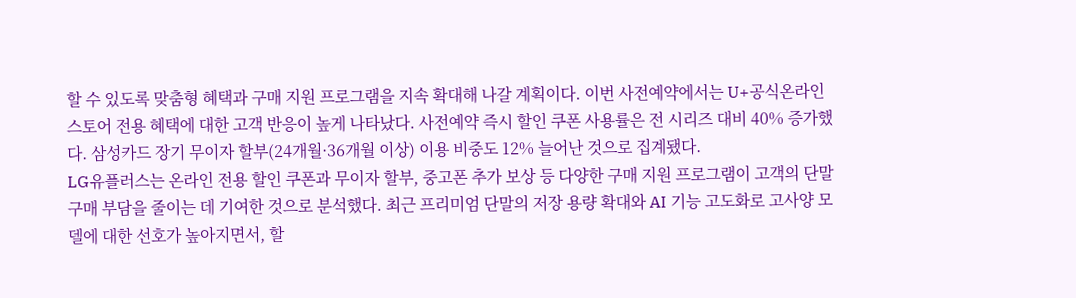할 수 있도록 맞춤형 혜택과 구매 지원 프로그램을 지속 확대해 나갈 계획이다. 이번 사전예약에서는 U+공식온라인스토어 전용 혜택에 대한 고객 반응이 높게 나타났다. 사전예약 즉시 할인 쿠폰 사용률은 전 시리즈 대비 40% 증가했다. 삼성카드 장기 무이자 할부(24개월·36개월 이상) 이용 비중도 12% 늘어난 것으로 집계됐다.
LG유플러스는 온라인 전용 할인 쿠폰과 무이자 할부, 중고폰 추가 보상 등 다양한 구매 지원 프로그램이 고객의 단말 구매 부담을 줄이는 데 기여한 것으로 분석했다. 최근 프리미엄 단말의 저장 용량 확대와 AI 기능 고도화로 고사양 모델에 대한 선호가 높아지면서, 할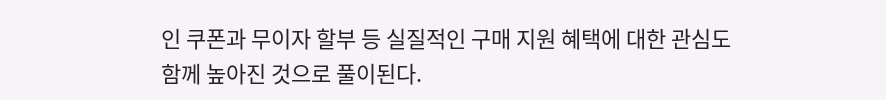인 쿠폰과 무이자 할부 등 실질적인 구매 지원 혜택에 대한 관심도 함께 높아진 것으로 풀이된다.